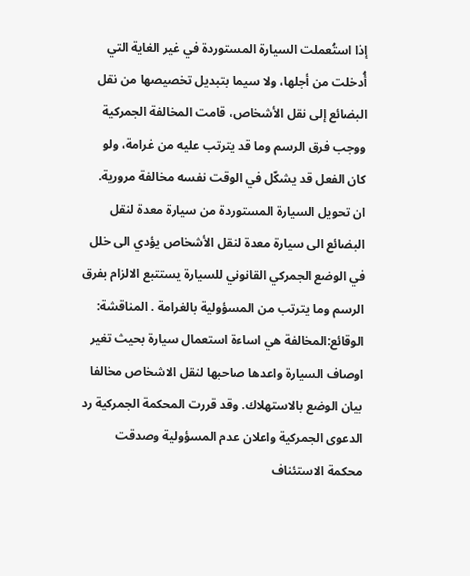إذا استُعملت السيارة المستوردة في غير الغاية التي أُدخلت من أجلها، ولا سيما بتبديل تخصيصها من نقل البضائع إلى نقل الأشخاص، قامت المخالفة الجمركية ووجب فرق الرسم وما قد يترتب عليه من غرامة، ولو كان الفعل قد يشكّل في الوقت نفسه مخالفة مرورية.
ان تحويل السيارة المستوردة من سيارة معدة لنقل البضائع الى سيارة معدة لنقل الأشخاص يؤدي الى خلل في الوضع الجمركي القانوني للسيارة يستتبع الالزام بفرق الرسم وما يترتب من المسؤولية بالغرامة . المناقشة: الوقائع:المخالفة هي اساءة استعمال سيارة بحيث تغير اوصاف السيارة واعدها صاحبها لنقل الاشخاص مخالفا بيان الوضع بالاستهلاك. وقد قررت المحكمة الجمركية رد الدعوى الجمركية واعلان عدم المسؤولية وصدقت محكمة الاستئناف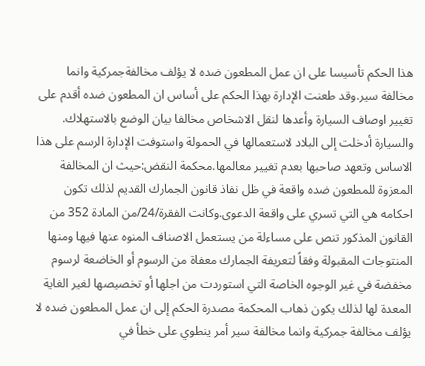هذا الحكم تأسيسا على ان عمل المطعون ضده لا يؤلف مخالفةجمركية وانما مخالفة سير.وقد طعنت الإدارة بهذا الحكم على أساس ان المطعون ضده أقدم على تغيير اوصاف السيارة وأعدها لنقل الاشخاص مخالفا بيان الوضع بالاستهلاك. والسيارة أدخلت إلى البلاد لاستعمالها في الحمولة واستوفت الإدارة الرسم على هذا الاساس وتعهد صاحبها بعدم تغيير معالمها.محكمة النقض:حيث ان المخالفة المعزوة للمطعون ضده واقعة في ظل نفاذ قانون الجمارك القديم لذلك تكون احكامه هي التي تسري على واقعة الدعوى.وكانت الفقرة/24/من المادة 352 من القانون المذكور تنص على مساءلة من يستعمل الاصناف المنوه عنها فيها ومنها المنتوجات المقبولة وفقاً لتعريفة الجمارك معفاة من الرسوم أو الخاضعة لرسوم مخفضة في غير الوجوه الخاصة التي استوردت من اجلها أو تخصيصها لغير الغاية المعدة لها لذلك يكون ذهاب المحكمة مصدرة الحكم إلى ان عمل المطعون ضده لا يؤلف مخالفة جمركية وانما مخالفة سير أمر ينطوي على خطأ في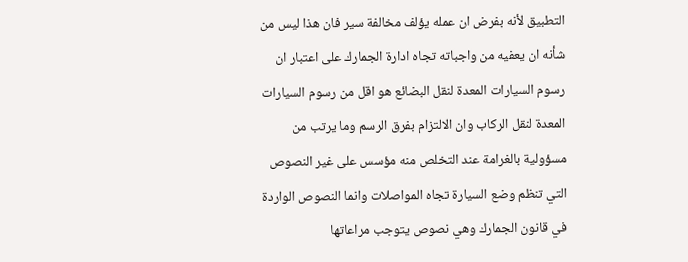التطبيق لأنه بفرض ان عمله يؤلف مخالفة سير فان هذا ليس من شأنه ان يعفيه من واجباته تجاه ادارة الجمارك على اعتبار ان رسوم السيارات المعدة لنقل البضائع هو اقل من رسوم السيارات المعدة لنقل الركاب وان الالتزام بفرق الرسم وما يرتب من مسؤولية بالغرامة عند التخلص منه مؤسس على غير النصوص التي تنظم وضع السيارة تجاه المواصلات وانما النصوص الواردة في قانون الجمارك وهي نصوص يتوجب مراعاتها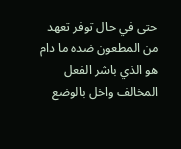حتى في حال توفر تعهد من المطعون ضده ما دام هو الذي باشر الفعل المخالف واخل بالوضع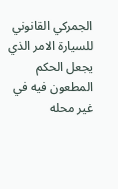الجمركي القانوني للسيارة الامر الذي يجعل الحكم المطعون فيه في غير محله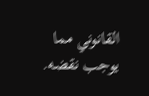القانوني مما يوجب نقضه.